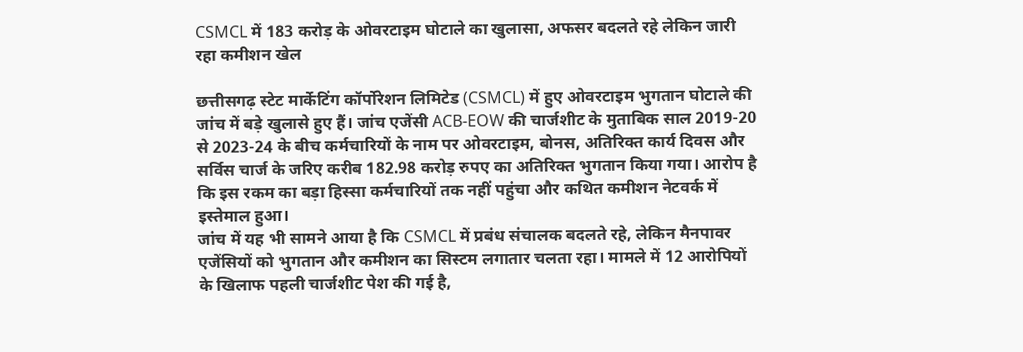CSMCL में 183 करोड़ के ओवरटाइम घोटाले का खुलासा, अफसर बदलते रहे लेकिन जारी रहा कमीशन खेल

छत्तीसगढ़ स्टेट मार्केटिंग कॉर्पोरेशन लिमिटेड (CSMCL) में हुए ओवरटाइम भुगतान घोटाले की जांच में बड़े खुलासे हुए हैं। जांच एजेंसी ACB-EOW की चार्जशीट के मुताबिक साल 2019-20 से 2023-24 के बीच कर्मचारियों के नाम पर ओवरटाइम, बोनस, अतिरिक्त कार्य दिवस और सर्विस चार्ज के जरिए करीब 182.98 करोड़ रुपए का अतिरिक्त भुगतान किया गया। आरोप है कि इस रकम का बड़ा हिस्सा कर्मचारियों तक नहीं पहुंचा और कथित कमीशन नेटवर्क में इस्तेमाल हुआ।
जांच में यह भी सामने आया है कि CSMCL में प्रबंध संचालक बदलते रहे, लेकिन मैनपावर एजेंसियों को भुगतान और कमीशन का सिस्टम लगातार चलता रहा। मामले में 12 आरोपियों के खिलाफ पहली चार्जशीट पेश की गई है,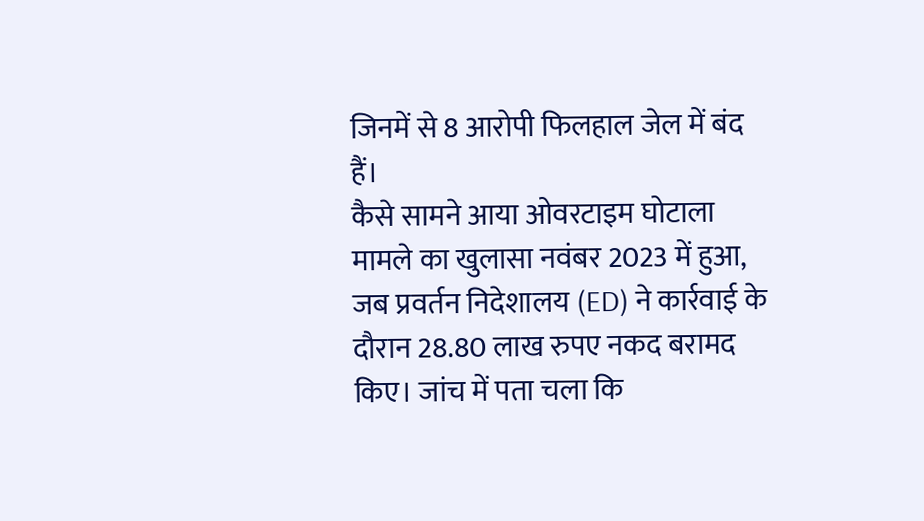जिनमें से 8 आरोपी फिलहाल जेल में बंद हैं।
कैसे सामने आया ओवरटाइम घोटाला
मामले का खुलासा नवंबर 2023 में हुआ, जब प्रवर्तन निदेशालय (ED) ने कार्रवाई के दौरान 28.80 लाख रुपए नकद बरामद किए। जांच में पता चला कि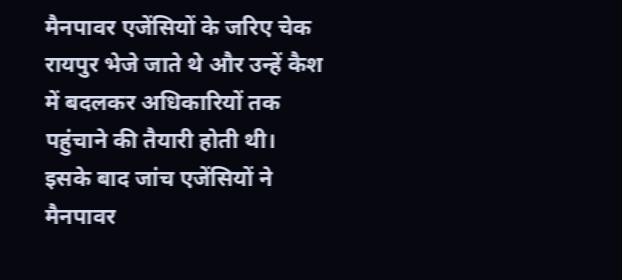मैनपावर एजेंसियों के जरिए चेक रायपुर भेजे जाते थे और उन्हें कैश में बदलकर अधिकारियों तक पहुंचाने की तैयारी होती थी।
इसके बाद जांच एजेंसियों ने मैनपावर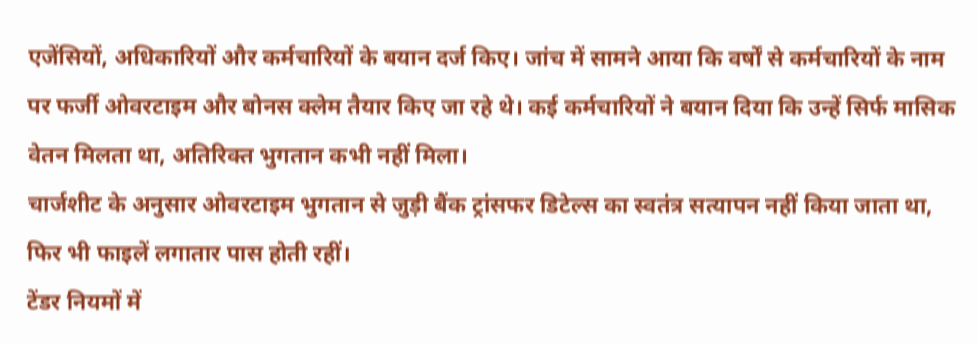एजेंसियों, अधिकारियों और कर्मचारियों के बयान दर्ज किए। जांच में सामने आया कि वर्षों से कर्मचारियों के नाम पर फर्जी ओवरटाइम और बोनस क्लेम तैयार किए जा रहे थे। कई कर्मचारियों ने बयान दिया कि उन्हें सिर्फ मासिक वेतन मिलता था, अतिरिक्त भुगतान कभी नहीं मिला।
चार्जशीट के अनुसार ओवरटाइम भुगतान से जुड़ी बैंक ट्रांसफर डिटेल्स का स्वतंत्र सत्यापन नहीं किया जाता था, फिर भी फाइलें लगातार पास होती रहीं।
टेंडर नियमों में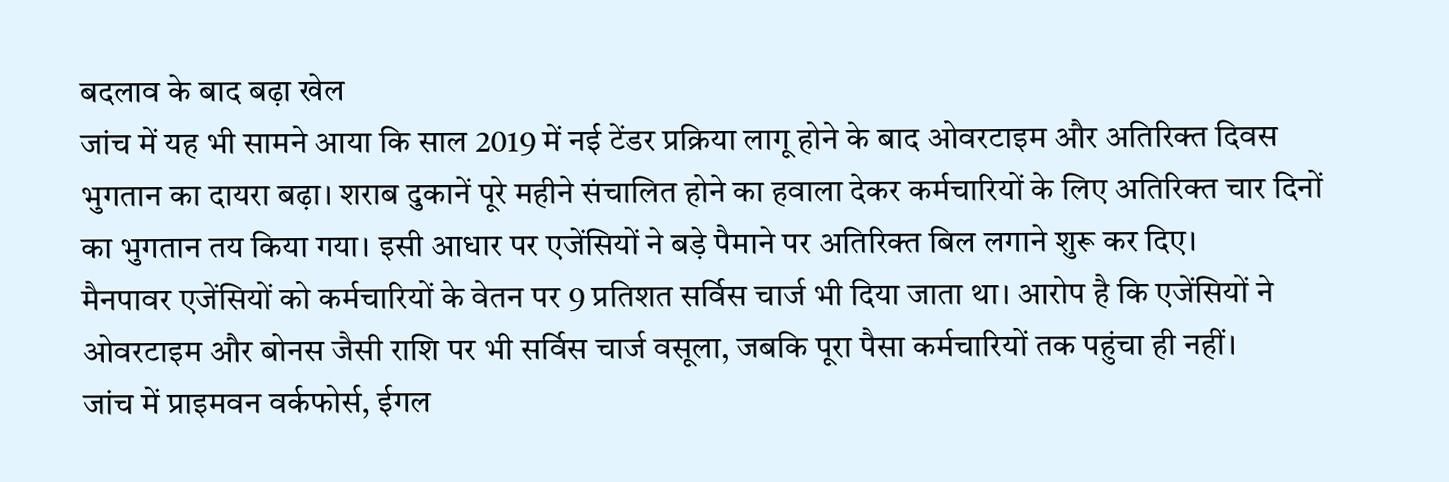बदलाव के बाद बढ़ा खेल
जांच में यह भी सामने आया कि साल 2019 में नई टेंडर प्रक्रिया लागू होने के बाद ओवरटाइम और अतिरिक्त दिवस भुगतान का दायरा बढ़ा। शराब दुकानें पूरे महीने संचालित होने का हवाला देकर कर्मचारियों के लिए अतिरिक्त चार दिनों का भुगतान तय किया गया। इसी आधार पर एजेंसियों ने बड़े पैमाने पर अतिरिक्त बिल लगाने शुरू कर दिए।
मैनपावर एजेंसियों को कर्मचारियों के वेतन पर 9 प्रतिशत सर्विस चार्ज भी दिया जाता था। आरोप है कि एजेंसियों ने ओवरटाइम और बोनस जैसी राशि पर भी सर्विस चार्ज वसूला, जबकि पूरा पैसा कर्मचारियों तक पहुंचा ही नहीं।
जांच में प्राइमवन वर्कफोर्स, ईगल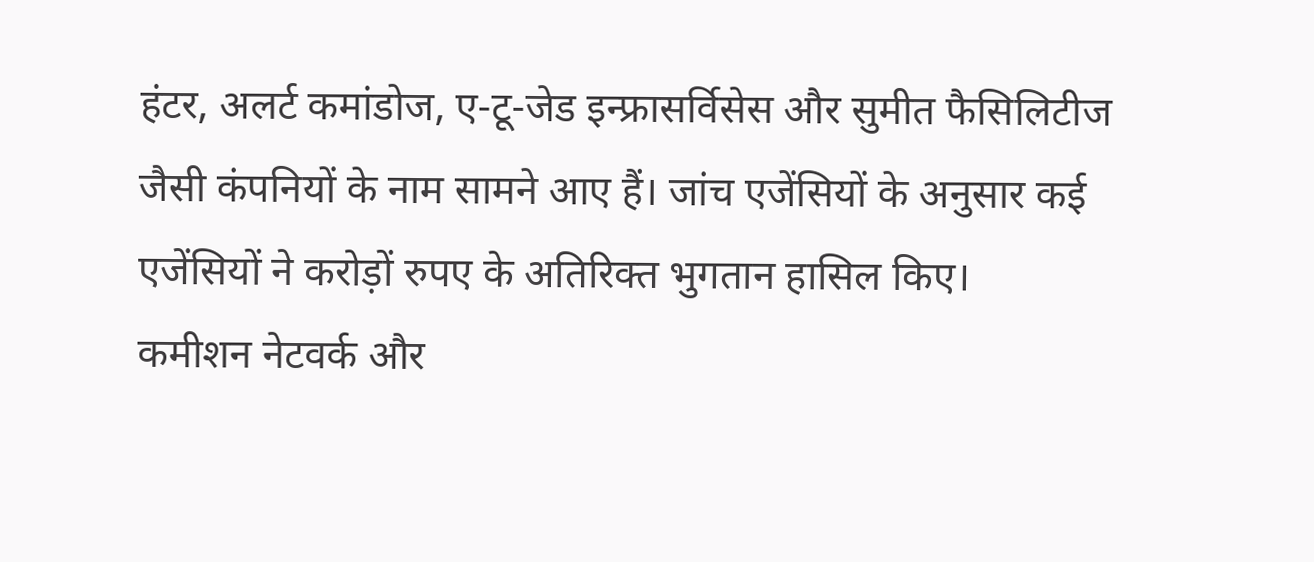हंटर, अलर्ट कमांडोज, ए-टू-जेड इन्फ्रासर्विसेस और सुमीत फैसिलिटीज जैसी कंपनियों के नाम सामने आए हैं। जांच एजेंसियों के अनुसार कई एजेंसियों ने करोड़ों रुपए के अतिरिक्त भुगतान हासिल किए।
कमीशन नेटवर्क और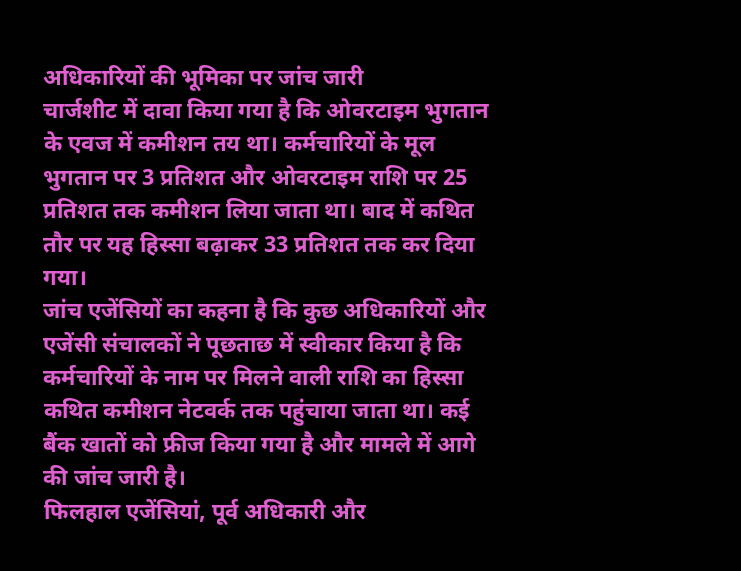अधिकारियों की भूमिका पर जांच जारी
चार्जशीट में दावा किया गया है कि ओवरटाइम भुगतान के एवज में कमीशन तय था। कर्मचारियों के मूल भुगतान पर 3 प्रतिशत और ओवरटाइम राशि पर 25 प्रतिशत तक कमीशन लिया जाता था। बाद में कथित तौर पर यह हिस्सा बढ़ाकर 33 प्रतिशत तक कर दिया गया।
जांच एजेंसियों का कहना है कि कुछ अधिकारियों और एजेंसी संचालकों ने पूछताछ में स्वीकार किया है कि कर्मचारियों के नाम पर मिलने वाली राशि का हिस्सा कथित कमीशन नेटवर्क तक पहुंचाया जाता था। कई बैंक खातों को फ्रीज किया गया है और मामले में आगे की जांच जारी है।
फिलहाल एजेंसियां, पूर्व अधिकारी और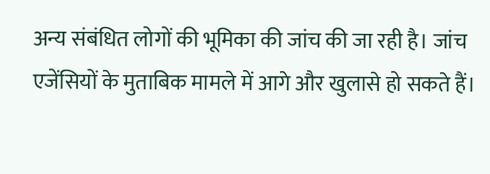अन्य संबंधित लोगों की भूमिका की जांच की जा रही है। जांच एजेंसियों के मुताबिक मामले में आगे और खुलासे हो सकते हैं।